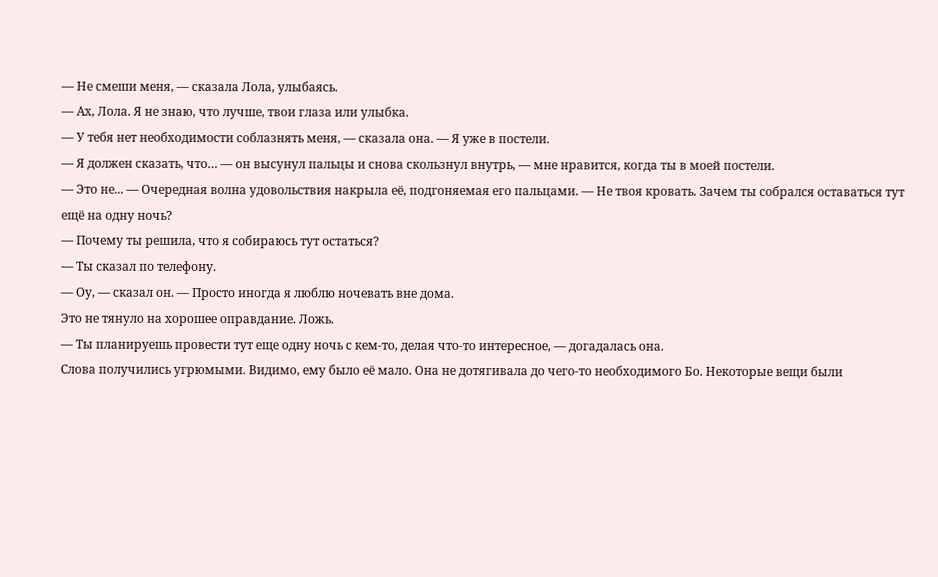— Не смеши меня, — сказала Лола, улыбаясь.
— Ах, Лола. Я не знаю, что лучше, твои глаза или улыбка.
— У тебя нет необходимости соблазнять меня, — сказала она. — Я уже в постели.
— Я должен сказать, что… — он высунул пальцы и снова скользнул внутрь, — мне нравится, когда ты в моей постели.
— Это не... — Очередная волна удовольствия накрыла её, подгоняемая его пальцами. — Не твоя кровать. Зачем ты собрался оставаться тут ещё на одну ночь?
— Почему ты решила, что я собираюсь тут остаться?
— Ты сказал по телефону.
— Оу, — сказал он. — Просто иногда я люблю ночевать вне дома.
Это не тянуло на хорошее оправдание. Ложь.
— Ты планируешь провести тут еще одну ночь с кем-то, делая что-то интересное, — догадалась она.
Слова получились угрюмыми. Видимо, ему было её мало. Она не дотягивала до чего-то необходимого Бо. Некоторые вещи были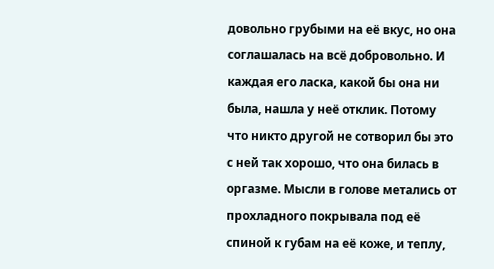довольно грубыми на её вкус, но она соглашалась на всё добровольно. И каждая его ласка, какой бы она ни была, нашла у неё отклик. Потому что никто другой не сотворил бы это с ней так хорошо, что она билась в оргазме. Мысли в голове метались от прохладного покрывала под её спиной к губам на её коже, и теплу,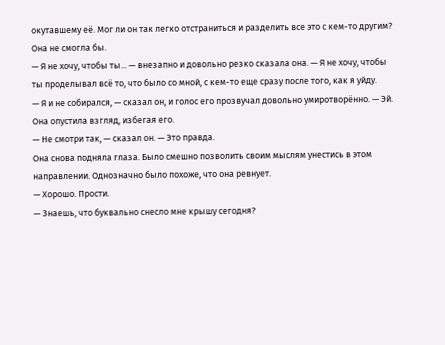окутавшему её. Мог ли он так легко отстраниться и разделить все это с кем-то другим? Она не смогла бы.
— Я не хочу, чтобы ты... — внезапно и довольно резко сказала она. — Я не хочу, чтобы ты проделывал всё то, что было со мной, с кем-то еще сразу после того, как я уйду.
— Я и не собирался, — сказал он, и голос его прозвучал довольно умиротворённо. — Эй.
Она опустила взгляд, избегая его.
— Не смотри так, — сказал он. — Это правда.
Она снова подняла глаза. Было смешно позволить своим мыслям унестись в этом направлении. Однозначно было похоже, что она ревнует.
— Хорошо. Прости.
— Знаешь, что буквально снесло мне крышу сегодня?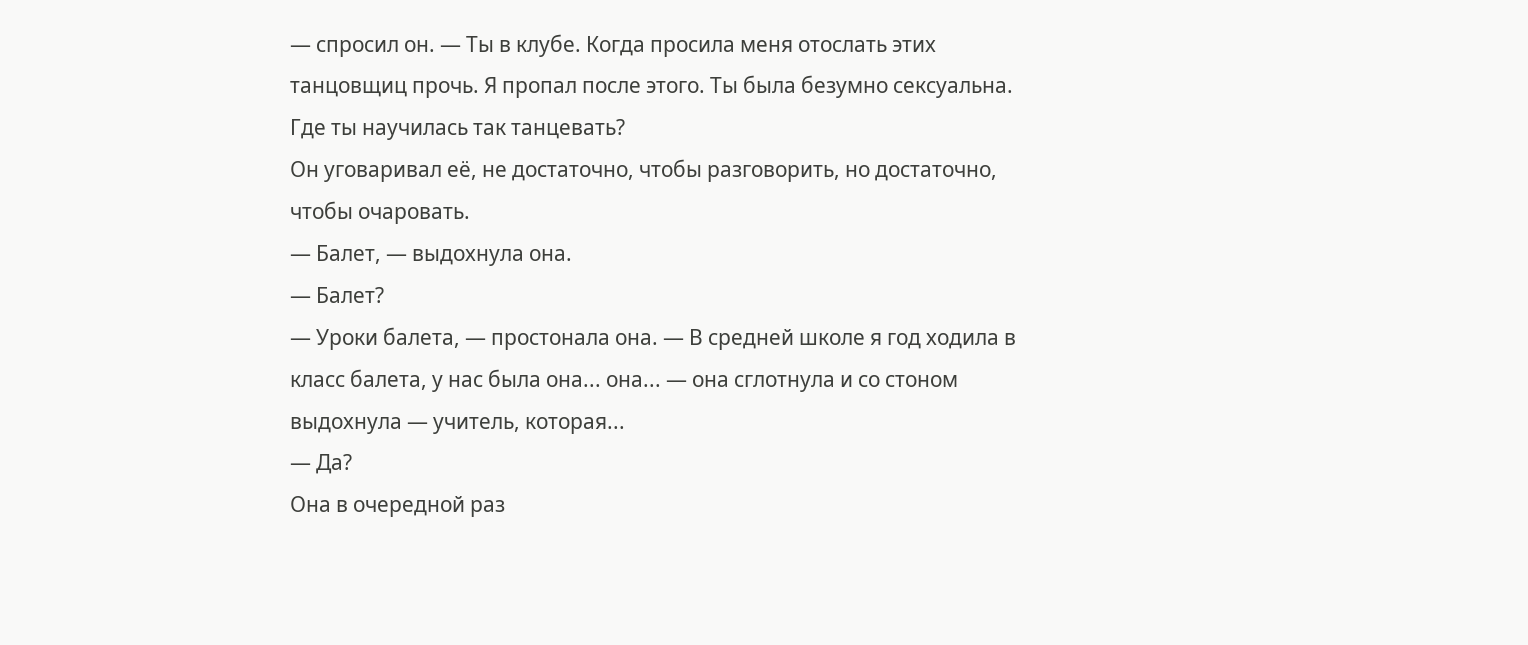— спросил он. — Ты в клубе. Когда просила меня отослать этих танцовщиц прочь. Я пропал после этого. Ты была безумно сексуальна. Где ты научилась так танцевать?
Он уговаривал её, не достаточно, чтобы разговорить, но достаточно, чтобы очаровать.
— Балет, — выдохнула она.
— Балет?
— Уроки балета, — простонала она. — В средней школе я год ходила в класс балета, у нас была она... она... — она сглотнула и со стоном выдохнула — учитель, которая...
— Да?
Она в очередной раз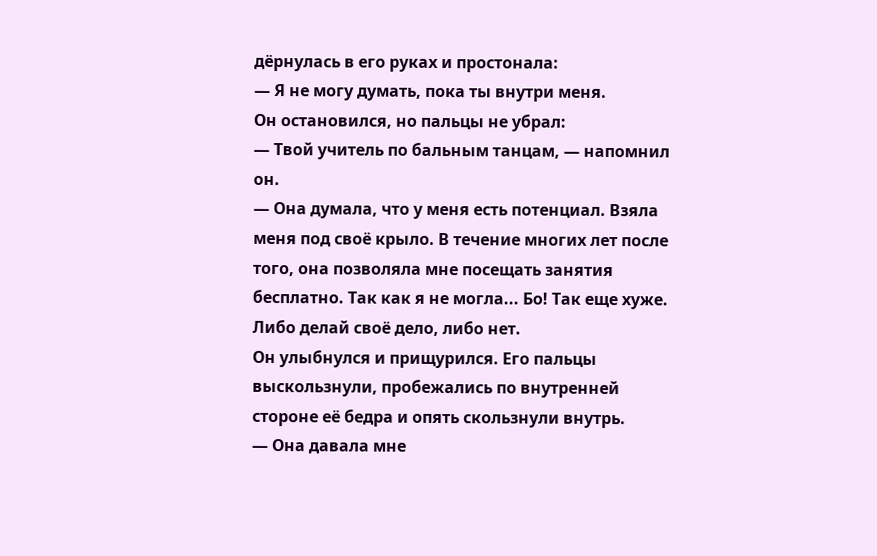дёрнулась в его руках и простонала:
— Я не могу думать, пока ты внутри меня.
Он остановился, но пальцы не убрал:
— Твой учитель по бальным танцам, — напомнил он.
— Она думала, что у меня есть потенциал. Взяла меня под своё крыло. В течение многих лет после того, она позволяла мне посещать занятия бесплатно. Так как я не могла... Бо! Так еще хуже. Либо делай своё дело, либо нет.
Он улыбнулся и прищурился. Его пальцы выскользнули, пробежались по внутренней стороне её бедра и опять скользнули внутрь.
— Она давала мне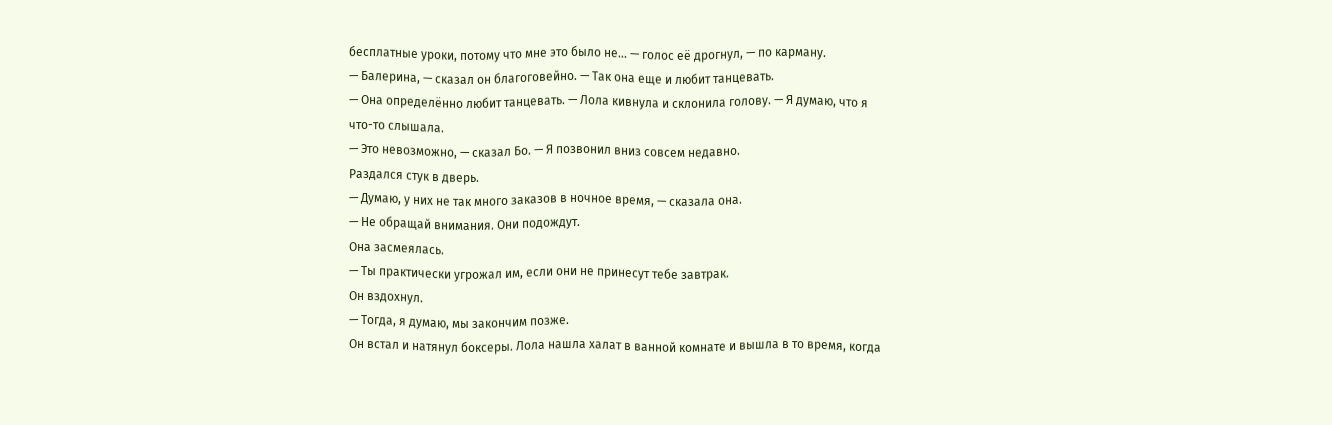бесплатные уроки, потому что мне это было не... — голос её дрогнул, — по карману.
— Балерина, — сказал он благоговейно. — Так она еще и любит танцевать.
— Она определённо любит танцевать. — Лола кивнула и склонила голову. — Я думаю, что я что-то слышала.
— Это невозможно, — сказал Бо. — Я позвонил вниз совсем недавно.
Раздался стук в дверь.
— Думаю, у них не так много заказов в ночное время, — сказала она.
— Не обращай внимания. Они подождут.
Она засмеялась.
— Ты практически угрожал им, если они не принесут тебе завтрак.
Он вздохнул.
— Тогда, я думаю, мы закончим позже.
Он встал и натянул боксеры. Лола нашла халат в ванной комнате и вышла в то время, когда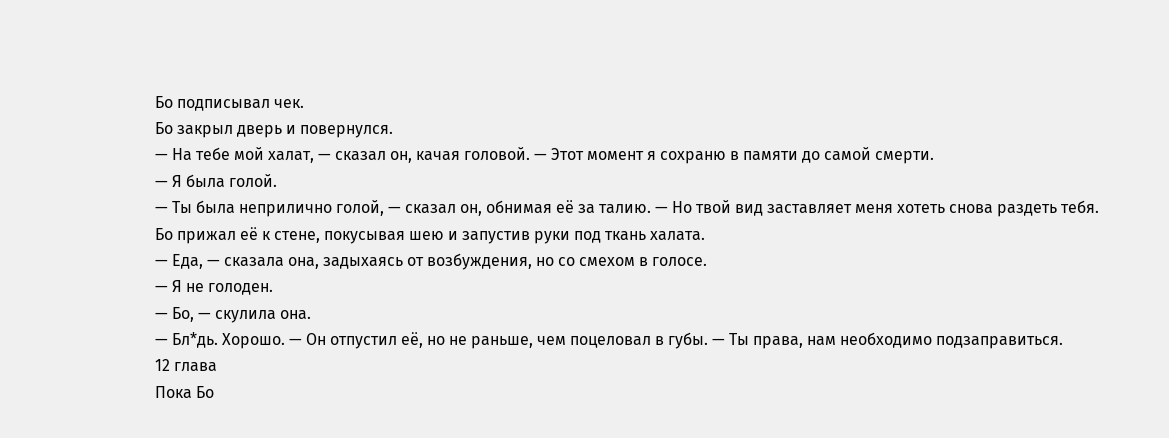Бо подписывал чек.
Бо закрыл дверь и повернулся.
— На тебе мой халат, — сказал он, качая головой. — Этот момент я сохраню в памяти до самой смерти.
— Я была голой.
— Ты была неприлично голой, — сказал он, обнимая её за талию. — Но твой вид заставляет меня хотеть снова раздеть тебя.
Бо прижал её к стене, покусывая шею и запустив руки под ткань халата.
— Еда, — сказала она, задыхаясь от возбуждения, но со смехом в голосе.
— Я не голоден.
— Бо, — скулила она.
— Бл*дь. Хорошо. — Он отпустил её, но не раньше, чем поцеловал в губы. — Ты права, нам необходимо подзаправиться.
12 глава
Пока Бо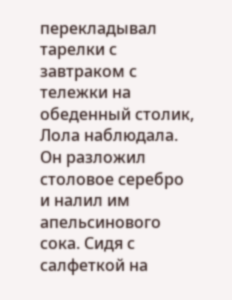перекладывал тарелки с завтраком с тележки на обеденный столик, Лола наблюдала. Он разложил столовое серебро и налил им апельсинового сока. Сидя с салфеткой на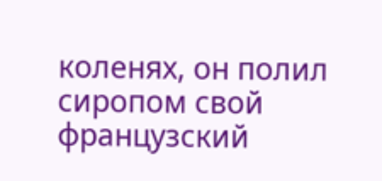коленях, он полил сиропом свой французский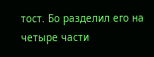тост. Бо разделил его на четыре части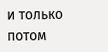и только потом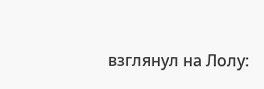взглянул на Лолу: